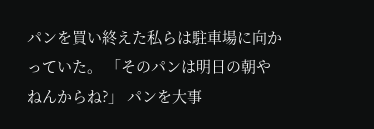パンを買い終えた私らは駐車場に向かっていた。 「そのパンは明日の朝やねんからね?」 パンを大事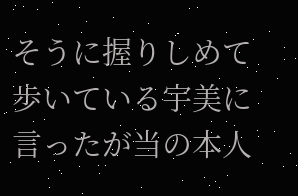そうに握りしめて歩いている宇美に言ったが当の本人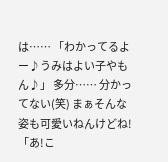は…… 「わかってるよー♪うみはよい子やもん♪」 多分…… 分かってない(笑) まぁそんな姿も可愛いねんけどね! 「あ!こ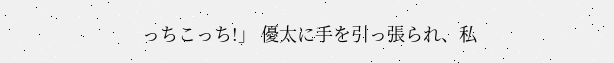っちこっち!」 優太に手を引っ張られ、私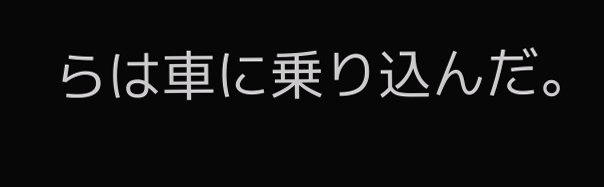らは車に乗り込んだ。